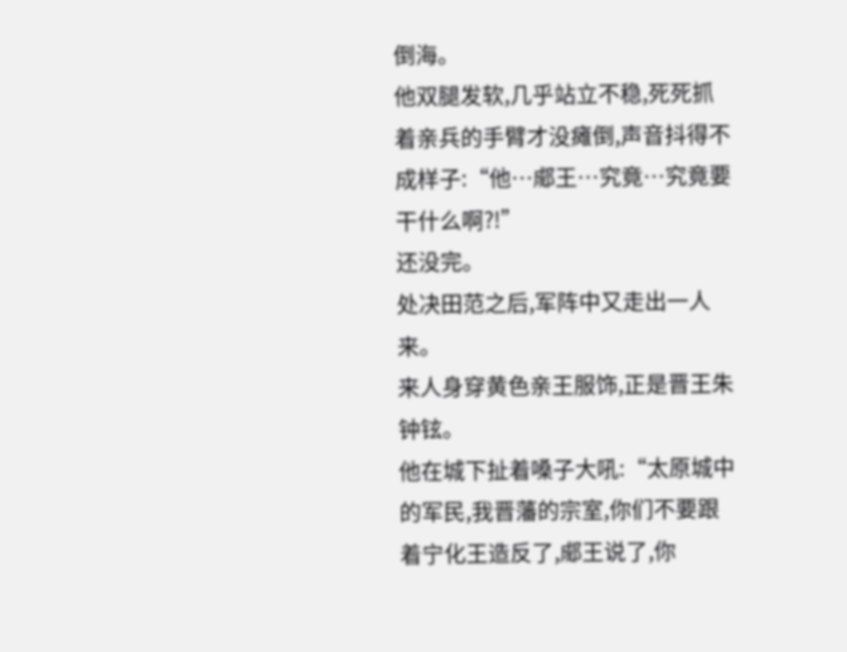倒海。
他双腿发软,几乎站立不稳,死死抓着亲兵的手臂才没瘫倒,声音抖得不成样子:“他…郕王…究竟…究竟要干什么啊?!”
还没完。
处决田范之后,军阵中又走出一人来。
来人身穿黄色亲王服饰,正是晋王朱钟铉。
他在城下扯着嗓子大吼:“太原城中的军民,我晋藩的宗室,你们不要跟着宁化王造反了,郕王说了,你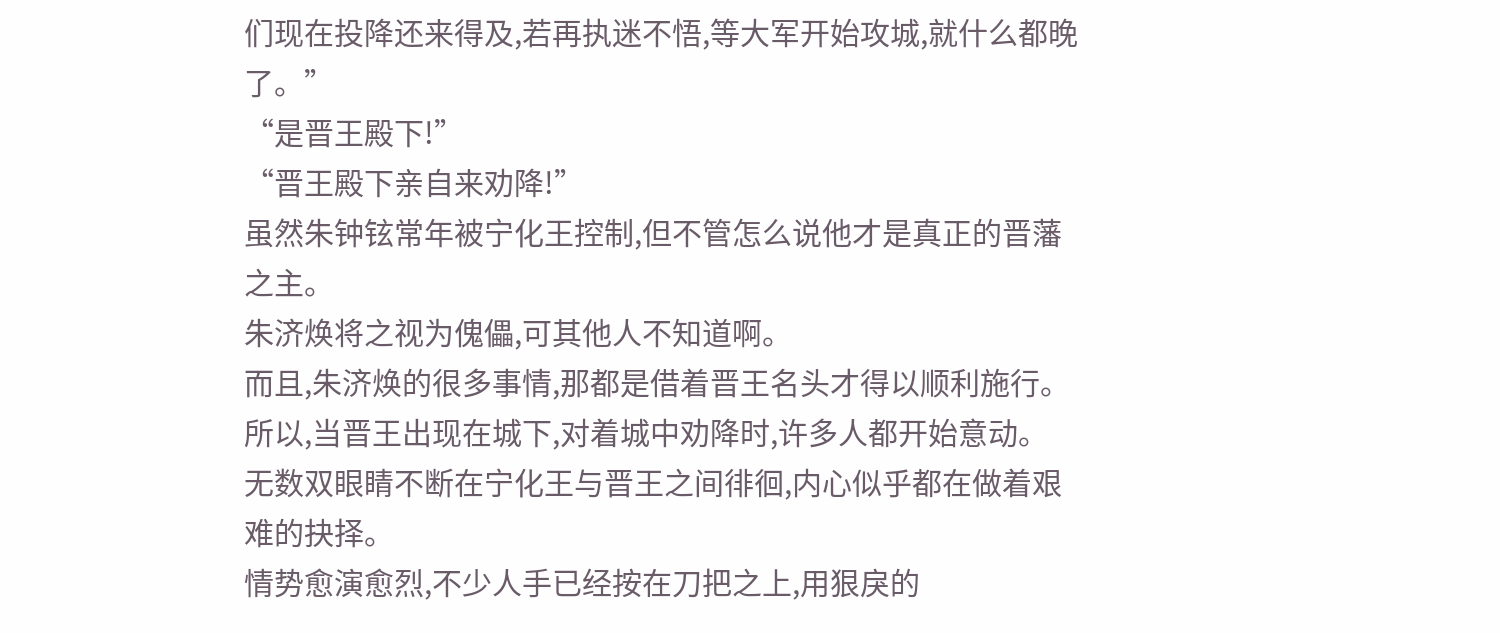们现在投降还来得及,若再执迷不悟,等大军开始攻城,就什么都晚了。”
“是晋王殿下!”
“晋王殿下亲自来劝降!”
虽然朱钟铉常年被宁化王控制,但不管怎么说他才是真正的晋藩之主。
朱济焕将之视为傀儡,可其他人不知道啊。
而且,朱济焕的很多事情,那都是借着晋王名头才得以顺利施行。
所以,当晋王出现在城下,对着城中劝降时,许多人都开始意动。
无数双眼睛不断在宁化王与晋王之间徘徊,内心似乎都在做着艰难的抉择。
情势愈演愈烈,不少人手已经按在刀把之上,用狠戾的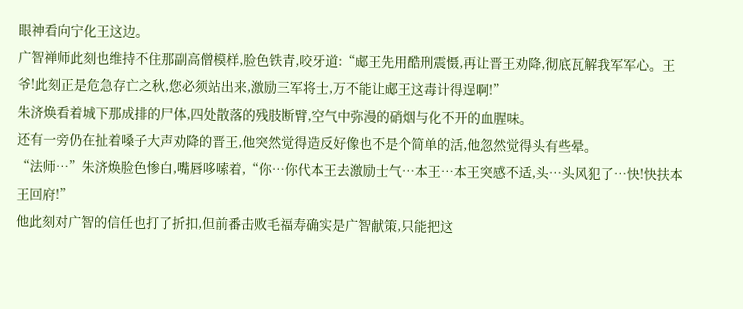眼神看向宁化王这边。
广智禅师此刻也维持不住那副高僧模样,脸色铁青,咬牙道:“郕王先用酷刑震慑,再让晋王劝降,彻底瓦解我军军心。王爷!此刻正是危急存亡之秋,您必须站出来,激励三军将士,万不能让郕王这毒计得逞啊!”
朱济焕看着城下那成排的尸体,四处散落的残肢断臂,空气中弥漫的硝烟与化不开的血腥味。
还有一旁仍在扯着嗓子大声劝降的晋王,他突然觉得造反好像也不是个简单的活,他忽然觉得头有些晕。
“法师…”朱济焕脸色惨白,嘴唇哆嗦着,“你…你代本王去激励士气…本王…本王突感不适,头…头风犯了…快!快扶本王回府!”
他此刻对广智的信任也打了折扣,但前番击败毛福寿确实是广智献策,只能把这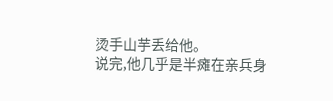烫手山芋丢给他。
说完,他几乎是半瘫在亲兵身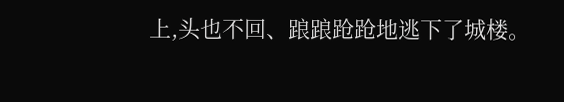上,头也不回、踉踉跄跄地逃下了城楼。